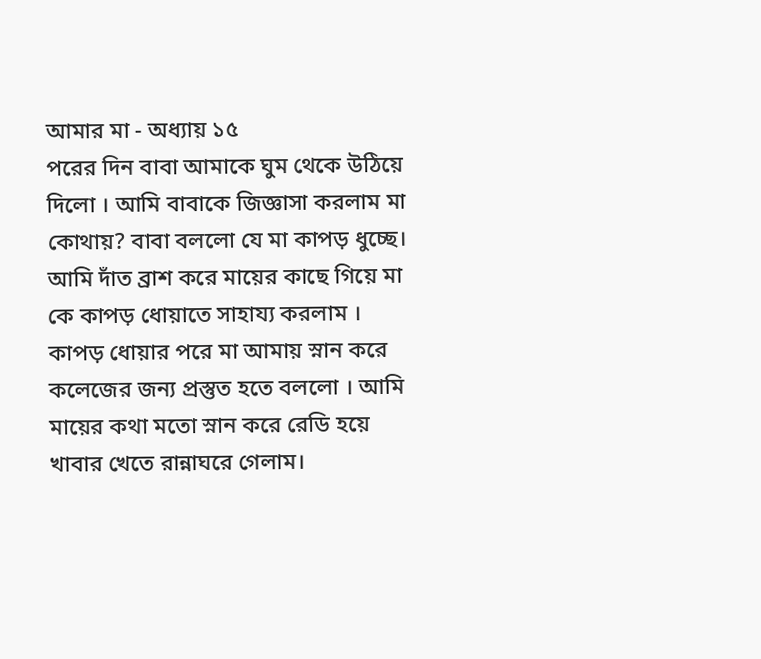আমার মা - অধ্যায় ১৫
পরের দিন বাবা আমাকে ঘুম থেকে উঠিয়ে দিলো । আমি বাবাকে জিজ্ঞাসা করলাম মা কোথায়? বাবা বললো যে মা কাপড় ধুচ্ছে। আমি দাঁত ব্রাশ করে মায়ের কাছে গিয়ে মা কে কাপড় ধোয়াতে সাহায্য করলাম । কাপড় ধোয়ার পরে মা আমায় স্নান করে কলেজের জন্য প্রস্তুত হতে বললো । আমি মায়ের কথা মতো স্নান করে রেডি হয়ে খাবার খেতে রান্নাঘরে গেলাম।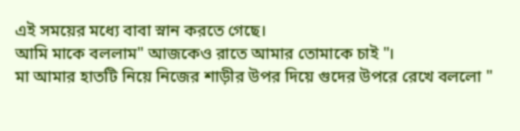এই সময়ের মধ্যে বাবা স্নান করতে গেছে।
আমি মাকে বললাম" আজকেও রাতে আমার তোমাকে চাই "।
মা আমার হাতটি নিয়ে নিজের শাড়ীর উপর দিয়ে গুদের উপরে রেখে বললো "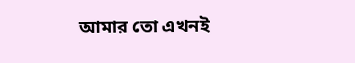আমার তো এখনই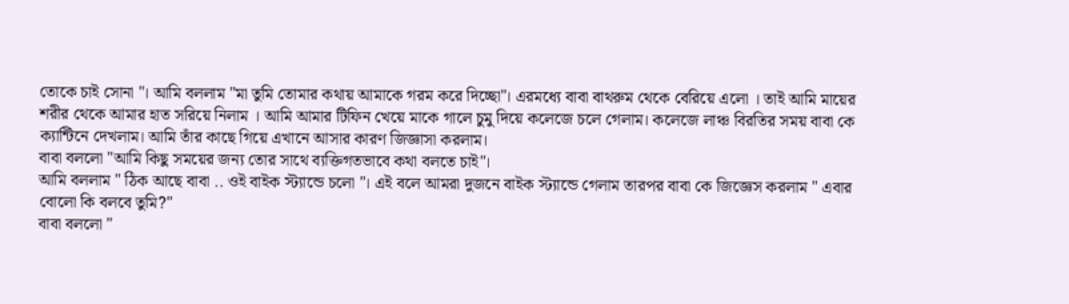তোকে চাই সোনা "। আমি বললাম "মা তুমি তোমার কথায় আমাকে গরম করে দিচ্ছো"। এরমধ্যে বাবা বাথরুম থেকে বেরিয়ে এলো । তাই আমি মায়ের শরীর থেকে আমার হাত সরিয়ে নিলাম । আমি আমার টিফিন খেয়ে মাকে গালে চুমু দিয়ে কলেজে চলে গেলাম। কলেজে লাঞ্চ বিরতির সময় বাবা কে ক্যান্টিনে দেখলাম। আমি তাঁর কাছে গিয়ে এখানে আসার কারণ জিজ্ঞাসা করলাম।
বাবা বললো "আমি কিছু সময়ের জন্য তোর সাথে ব্যক্তিগতভাবে কথা বলতে চাই"।
আমি বললাম " ঠিক আছে বাবা .. ওই বাইক স্ট্যান্ডে চলো "। এই বলে আমরা দুজনে বাইক স্ট্যান্ডে গেলাম তারপর বাবা কে জিজ্ঞেস করলাম " এবার বোলো কি বলবে তুমি?"
বাবা বললো "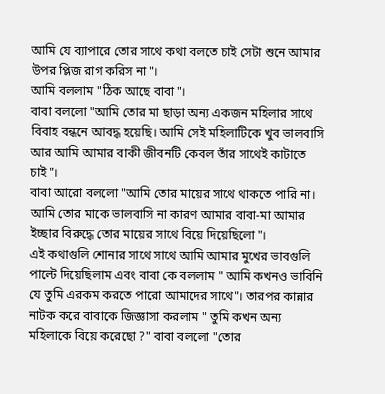আমি যে ব্যাপারে তোর সাথে কথা বলতে চাই সেটা শুনে আমার উপর প্লিজ রাগ করিস না"।
আমি বললাম "ঠিক আছে বাবা"।
বাবা বললো "আমি তোর মা ছাড়া অন্য একজন মহিলার সাথে বিবাহ বন্ধনে আবদ্ধ হয়েছি। আমি সেই মহিলাটিকে খুব ভালবাসি আর আমি আমার বাকী জীবনটি কেবল তাঁর সাথেই কাটাতে চাই"।
বাবা আরো বললো "আমি তোর মায়ের সাথে থাকতে পারি না। আমি তোর মাকে ভালবাসি না কারণ আমার বাবা-মা আমার ইচ্ছার বিরুদ্ধে তোর মায়ের সাথে বিয়ে দিয়েছিলো"।
এই কথাগুলি শোনার সাথে সাথে আমি আমার মুখের ভাবগুলি পাল্টে দিয়েছিলাম এবং বাবা কে বললাম " আমি কখনও ভাবিনি যে তুমি এরকম করতে পারো আমাদের সাথে"। তারপর কান্নার নাটক করে বাবাকে জিজ্ঞাসা করলাম " তুমি কখন অন্য মহিলাকে বিয়ে করেছো ?" বাবা বললো "তোর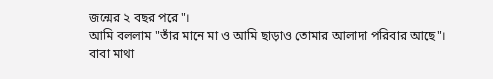জন্মের ২ বছর পরে"।
আমি বললাম "তাঁর মানে মা ও আমি ছাড়াও তোমার আলাদা পরিবার আছে"।
বাবা মাথা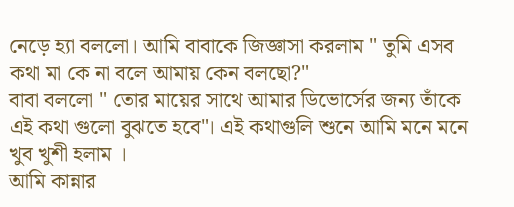নেড়ে হ্যা বললো। আমি বাবাকে জিজ্ঞাসা করলাম " তুমি এসব কথা মা কে না বলে আমায় কেন বলছো?"
বাবা বললো " তোর মায়ের সাথে আমার ডিভোর্সের জন্য তাঁকে এই কথা গুলো বুঝতে হবে"। এই কথাগুলি শুনে আমি মনে মনে খুব খুশী হলাম ।
আমি কান্নার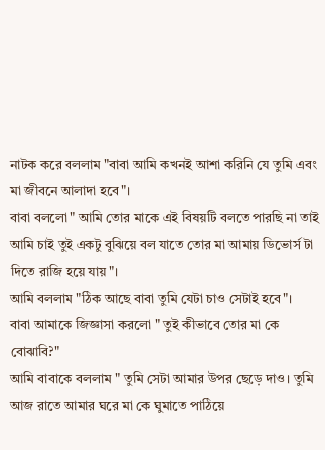নাটক করে বললাম "বাবা আমি কখনই আশা করিনি যে তুমি এবং মা জীবনে আলাদা হবে"।
বাবা বললো " আমি তোর মাকে এই বিষয়টি বলতে পারছি না তাই আমি চাই তুই একটু বুঝিয়ে বল যাতে তোর মা আমায় ডিভোর্স টা দিতে রাজি হয়ে যায়"।
আমি বললাম "ঠিক আছে বাবা তুমি যেটা চাও সেটাই হবে"।
বাবা আমাকে জিজ্ঞাসা করলো " তুই কীভাবে তোর মা কে বোঝাবি?"
আমি বাবাকে বললাম " তুমি সেটা আমার উপর ছেড়ে দাও। তুমি আজ রাতে আমার ঘরে মা কে ঘুমাতে পাঠিয়ে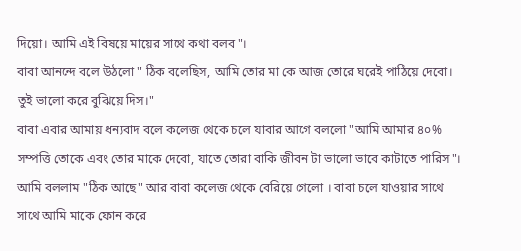দিয়ো। আমি এই বিষয়ে মায়ের সাথে কথা বলব"।
বাবা আনন্দে বলে উঠলো " ঠিক বলেছিস, আমি তোর মা কে আজ তোরে ঘরেই পাঠিয়ে দেবো। তুই ভালো করে বুঝিয়ে দিস।"
বাবা এবার আমায় ধন্যবাদ বলে কলেজ থেকে চলে যাবার আগে বললো "আমি আমার ৪০% সম্পত্তি তোকে এবং তোর মাকে দেবো, যাতে তোরা বাকি জীবন টা ভালো ভাবে কাটাতে পারিস"।
আমি বললাম "ঠিক আছে" আর বাবা কলেজ থেকে বেরিয়ে গেলো । বাবা চলে যাওয়ার সাথে সাথে আমি মাকে ফোন করে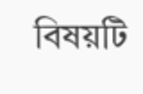বিষয়টি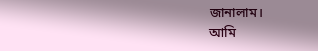জানালাম।
আমি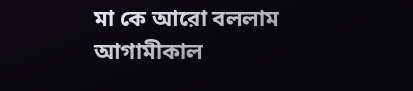মা কে আরো বললাম আগামীকাল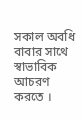সকাল অবধি বাবার সাথে স্বাভাবিক আচরণ করতে ।